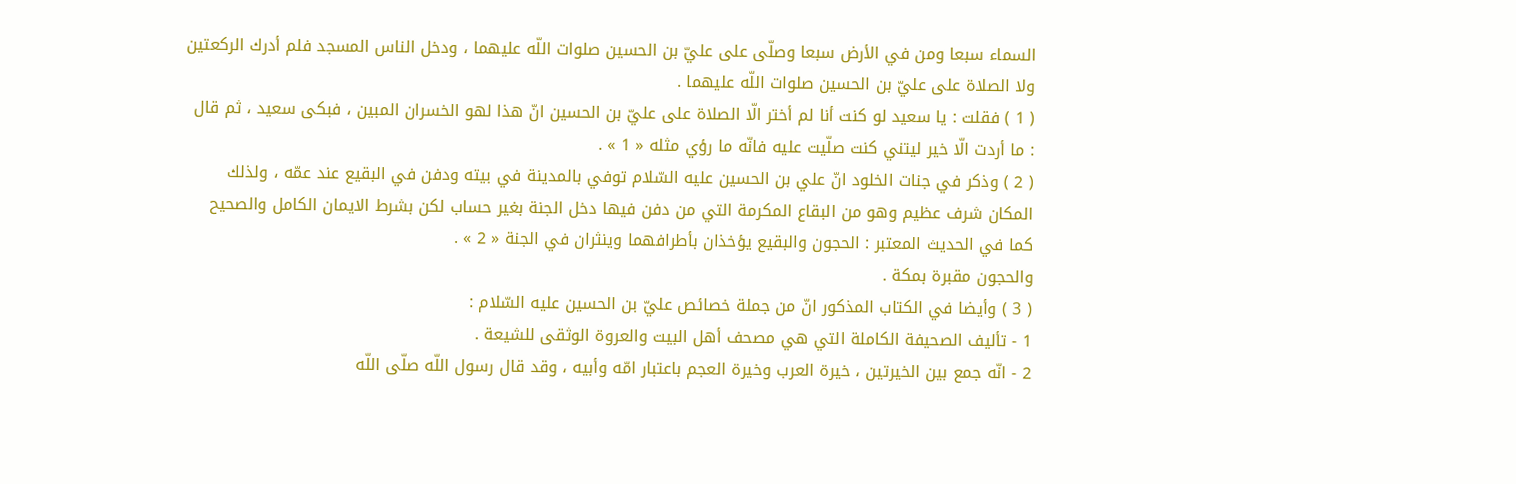السماء سبعا ومن في الأرض سبعا وصلّى على عليّ بن الحسين صلوات اللّه عليهما ، ودخل الناس المسجد فلم أدرك الركعتين ولا الصلاة على عليّ بن الحسين صلوات اللّه عليهما .
( 1 ) فقلت : يا سعيد لو كنت أنا لم أختر الّا الصلاة على عليّ بن الحسين انّ هذا لهو الخسران المبين ، فبكى سعيد ، ثم قال : ما أردت الّا خير ليتني كنت صلّيت عليه فانّه ما رؤي مثله « 1 » .
( 2 ) وذكر في جنات الخلود انّ علي بن الحسين عليه السّلام توفي بالمدينة في بيته ودفن في البقيع عند عمّه ، ولذلك المكان شرف عظيم وهو من البقاع المكرمة التي من دفن فيها دخل الجنة بغير حساب لكن بشرط الايمان الكامل والصحيح كما في الحديث المعتبر : الحجون والبقيع يؤخذان بأطرافهما وينثران في الجنة « 2 » .
والحجون مقبرة بمكة .
( 3 ) وأيضا في الكتاب المذكور انّ من جملة خصائص عليّ بن الحسين عليه السّلام :
1 - تأليف الصحيفة الكاملة التي هي مصحف أهل البيت والعروة الوثقى للشيعة .
2 - انّه جمع بين الخيرتين ، خيرة العرب وخيرة العجم باعتبار امّه وأبيه ، وقد قال رسول اللّه صلّى اللّه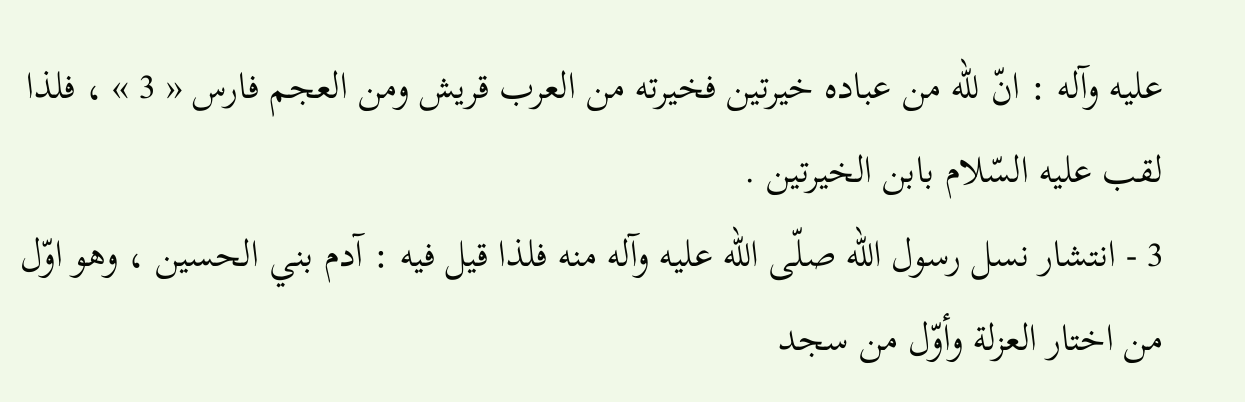عليه وآله : انّ للّه من عباده خيرتين فخيرته من العرب قريش ومن العجم فارس « 3 » ، فلذا لقب عليه السّلام بابن الخيرتين .
3 - انتشار نسل رسول اللّه صلّى اللّه عليه وآله منه فلذا قيل فيه : آدم بني الحسين ، وهو اوّل من اختار العزلة وأوّل من سجد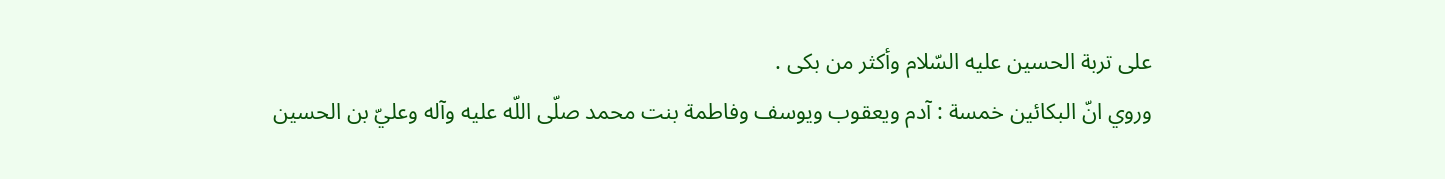على تربة الحسين عليه السّلام وأكثر من بكى .
وروي انّ البكائين خمسة : آدم ويعقوب ويوسف وفاطمة بنت محمد صلّى اللّه عليه وآله وعليّ بن الحسين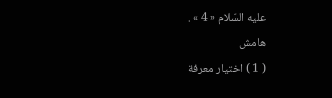عليه السّلام « 4 » .
هامش
( 1 ) اختيار معرفة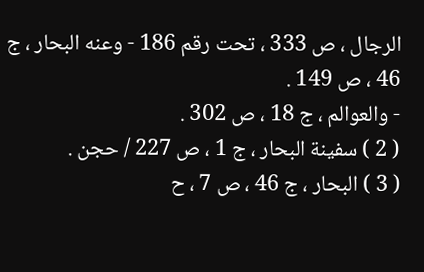الرجال ، ص 333 ، تحت رقم 186 - وعنه البحار ، ج 46 ، ص 149 .
- والعوالم ، ج 18 ، ص 302 .
( 2 ) سفينة البحار ، ج 1 ، ص 227 / حجن .
( 3 ) البحار ، ج 46 ، ص 7 ، ح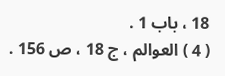18 ، باب 1 .
( 4 ) العوالم ، ج 18 ، ص 156 .